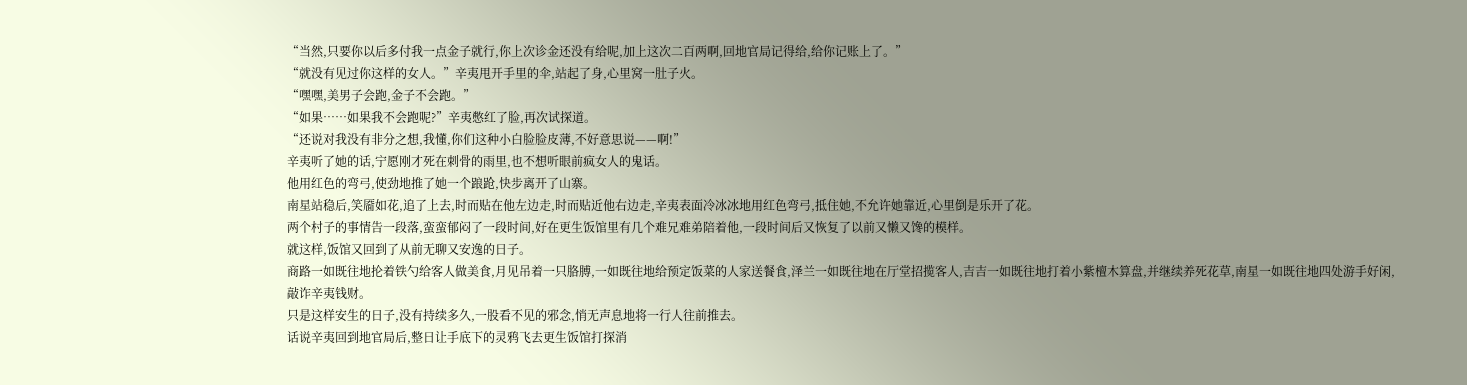“当然,只要你以后多付我一点金子就行,你上次诊金还没有给呢,加上这次二百两啊,回地官局记得给,给你记账上了。”
“就没有见过你这样的女人。”辛夷甩开手里的伞,站起了身,心里窝一肚子火。
“嘿嘿,美男子会跑,金子不会跑。”
“如果……如果我不会跑呢?”辛夷憋红了脸,再次试探道。
“还说对我没有非分之想,我懂,你们这种小白脸脸皮薄,不好意思说——啊!”
辛夷听了她的话,宁愿刚才死在刺骨的雨里,也不想听眼前疯女人的鬼话。
他用红色的弯弓,使劲地推了她一个踉跄,快步离开了山寨。
南星站稳后,笑靥如花,追了上去,时而贴在他左边走,时而贴近他右边走,辛夷表面冷冰冰地用红色弯弓,抵住她,不允许她靠近,心里倒是乐开了花。
两个村子的事情告一段落,蛮蛮郁闷了一段时间,好在更生饭馆里有几个难兄难弟陪着他,一段时间后又恢复了以前又懒又馋的模样。
就这样,饭馆又回到了从前无聊又安逸的日子。
商路一如既往地抡着铁勺给客人做美食,月见吊着一只胳膊,一如既往地给预定饭菜的人家送餐食,泽兰一如既往地在厅堂招揽客人,吉吉一如既往地打着小紫檀木算盘,并继续养死花草,南星一如既往地四处游手好闲,敲诈辛夷钱财。
只是这样安生的日子,没有持续多久,一股看不见的邪念,悄无声息地将一行人往前推去。
话说辛夷回到地官局后,整日让手底下的灵鸦飞去更生饭馆打探消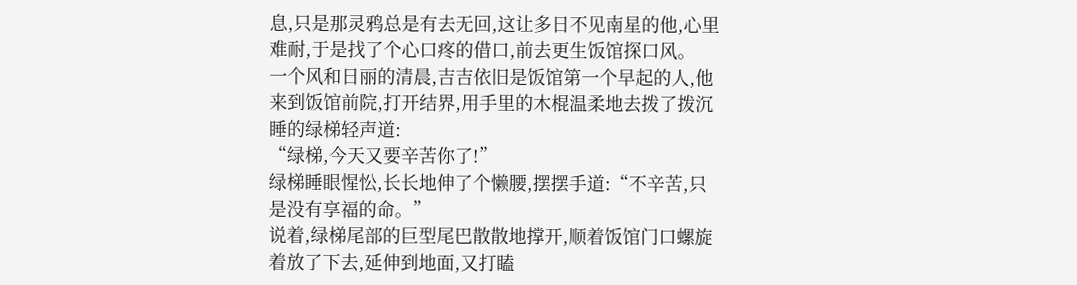息,只是那灵鸦总是有去无回,这让多日不见南星的他,心里难耐,于是找了个心口疼的借口,前去更生饭馆探口风。
一个风和日丽的清晨,吉吉依旧是饭馆第一个早起的人,他来到饭馆前院,打开结界,用手里的木棍温柔地去拨了拨沉睡的绿梯轻声道:
“绿梯,今天又要辛苦你了!”
绿梯睡眼惺忪,长长地伸了个懒腰,摆摆手道:“不辛苦,只是没有享福的命。”
说着,绿梯尾部的巨型尾巴散散地撑开,顺着饭馆门口螺旋着放了下去,延伸到地面,又打瞌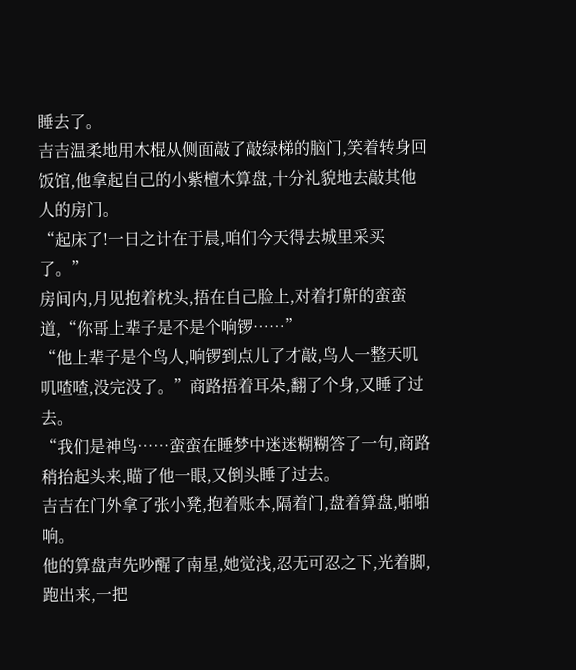睡去了。
吉吉温柔地用木棍从侧面敲了敲绿梯的脑门,笑着转身回饭馆,他拿起自己的小紫檀木算盘,十分礼貌地去敲其他人的房门。
“起床了!一日之计在于晨,咱们今天得去城里采买了。”
房间内,月见抱着枕头,捂在自己脸上,对着打鼾的蛮蛮道,“你哥上辈子是不是个响锣……”
“他上辈子是个鸟人,响锣到点儿了才敲,鸟人一整天叽叽喳喳,没完没了。”商路捂着耳朵,翻了个身,又睡了过去。
“我们是神鸟……蛮蛮在睡梦中迷迷糊糊答了一句,商路稍抬起头来,瞄了他一眼,又倒头睡了过去。
吉吉在门外拿了张小凳,抱着账本,隔着门,盘着算盘,啪啪响。
他的算盘声先吵醒了南星,她觉浅,忍无可忍之下,光着脚,跑出来,一把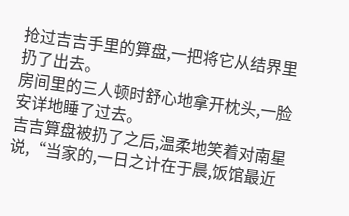抢过吉吉手里的算盘,一把将它从结界里扔了出去。
房间里的三人顿时舒心地拿开枕头,一脸安详地睡了过去。
吉吉算盘被扔了之后,温柔地笑着对南星说,“当家的,一日之计在于晨,饭馆最近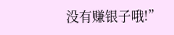没有赚银子哦!”